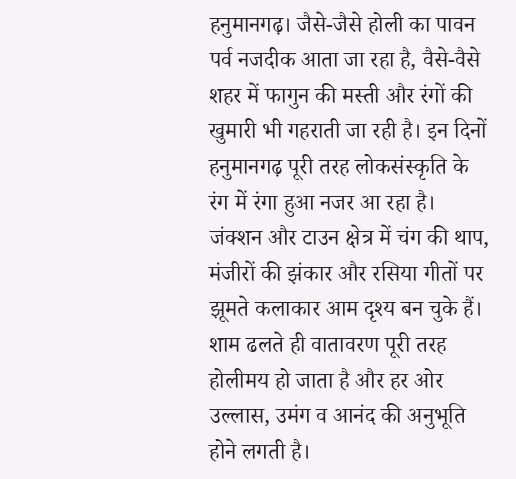हनुमानगढ़। जैसे-जैसे होली का पावन पर्व नजदीक आता जा रहा है, वैसे-वैसे शहर में फागुन की मस्ती और रंगों की खुमारी भी गहराती जा रही है। इन दिनों हनुमानगढ़ पूरी तरह लोकसंस्कृति के रंग में रंगा हुआ नजर आ रहा है। जंक्शन और टाउन क्षेत्र में चंग की थाप, मंजीरों की झंकार और रसिया गीतों पर झूमते कलाकार आम दृश्य बन चुके हैं। शाम ढलते ही वातावरण पूरी तरह होलीमय हो जाता है और हर ओर उल्लास, उमंग व आनंद की अनुभूति होने लगती है।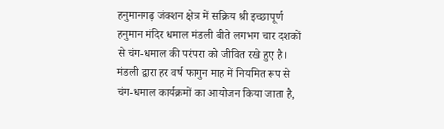हनुमानगढ़ जंक्शन क्षेत्र में सक्रिय श्री इच्छापूर्ण हनुमान मंदिर धमाल मंडली बीते लगभग चार दशकों से चंग-धमाल की परंपरा को जीवित रखे हुए है। मंडली द्वारा हर वर्ष फागुन माह में नियमित रूप से चंग-धमाल कार्यक्रमों का आयोजन किया जाता है,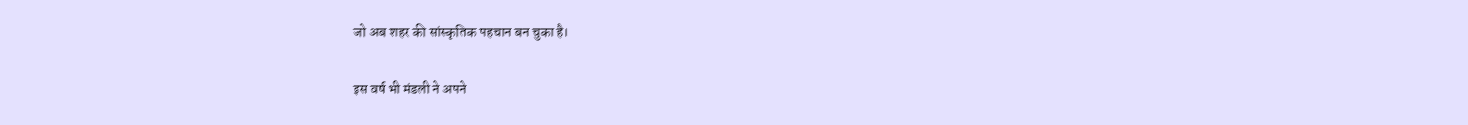जो अब शहर की सांस्कृतिक पहचान बन चुका है।

इस वर्ष भी मंडली ने अपने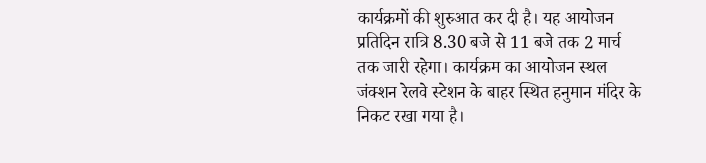कार्यक्रमों की शुरुआत कर दी है। यह आयोजन प्रतिदिन रात्रि 8.30 बजे से 11 बजे तक 2 मार्च तक जारी रहेगा। कार्यक्रम का आयोजन स्थल जंक्शन रेलवे स्टेशन के बाहर स्थित हनुमान मंदिर के निकट रखा गया है।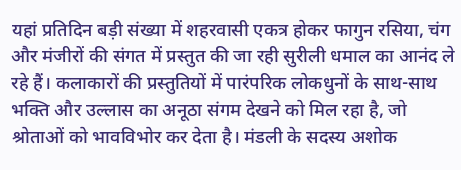यहां प्रतिदिन बड़ी संख्या में शहरवासी एकत्र होकर फागुन रसिया, चंग और मंजीरों की संगत में प्रस्तुत की जा रही सुरीली धमाल का आनंद ले रहे हैं। कलाकारों की प्रस्तुतियों में पारंपरिक लोकधुनों के साथ-साथ भक्ति और उल्लास का अनूठा संगम देखने को मिल रहा है, जो श्रोताओं को भावविभोर कर देता है। मंडली के सदस्य अशोक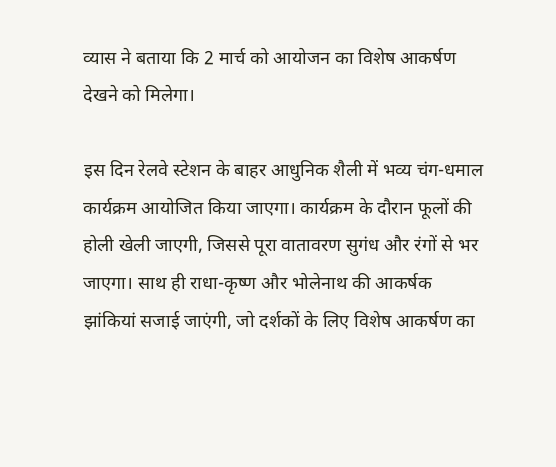व्यास ने बताया कि 2 मार्च को आयोजन का विशेष आकर्षण देखने को मिलेगा।

इस दिन रेलवे स्टेशन के बाहर आधुनिक शैली में भव्य चंग-धमाल कार्यक्रम आयोजित किया जाएगा। कार्यक्रम के दौरान फूलों की होली खेली जाएगी, जिससे पूरा वातावरण सुगंध और रंगों से भर जाएगा। साथ ही राधा-कृष्ण और भोलेनाथ की आकर्षक झांकियां सजाई जाएंगी, जो दर्शकों के लिए विशेष आकर्षण का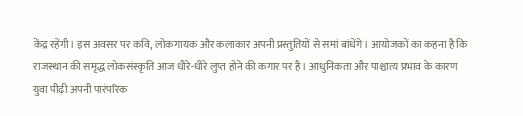केंद्र रहेंगी। इस अवसर पर कवि, लोकगायक और कलाकार अपनी प्रस्तुतियों से समां बांधेंगे। आयोजकों का कहना है कि राजस्थान की समृद्ध लोकसंस्कृति आज धीरे-धीरे लुप्त होने की कगार पर है। आधुनिकता और पाश्चात्य प्रभाव के कारण युवा पीढ़ी अपनी पारंपरिक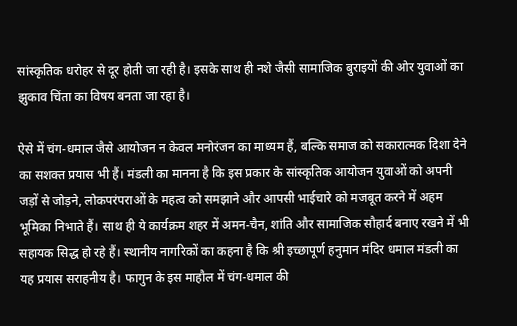सांस्कृतिक धरोहर से दूर होती जा रही है। इसके साथ ही नशे जैसी सामाजिक बुराइयों की ओर युवाओं का झुकाव चिंता का विषय बनता जा रहा है।

ऐसे में चंग-धमाल जैसे आयोजन न केवल मनोरंजन का माध्यम हैं, बल्कि समाज को सकारात्मक दिशा देने का सशक्त प्रयास भी हैं। मंडली का मानना है कि इस प्रकार के सांस्कृतिक आयोजन युवाओं को अपनी जड़ों से जोड़ने, लोकपरंपराओं के महत्व को समझाने और आपसी भाईचारे को मजबूत करने में अहम भूमिका निभाते हैं। साथ ही ये कार्यक्रम शहर में अमन-चैन, शांति और सामाजिक सौहार्द बनाए रखने में भी सहायक सिद्ध हो रहे हैं। स्थानीय नागरिकों का कहना है कि श्री इच्छापूर्ण हनुमान मंदिर धमाल मंडली का यह प्रयास सराहनीय है। फागुन के इस माहौल में चंग-धमाल की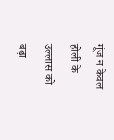गूंज न केवल होली के उल्लास को बढ़ा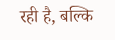रही है, बल्कि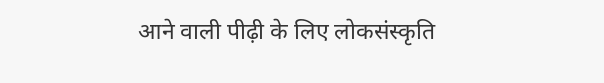आने वाली पीढ़ी के लिए लोकसंस्कृति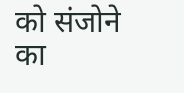को संजोने का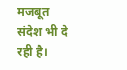मजबूत संदेश भी दे रही है।